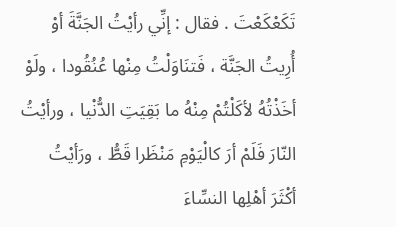تَكَعْكَعْتَ . فقال : إنِّي رأيْتُ الجَنَّةَ أوْ أُرِيتُ الجَنَّة ، فَتنَاوَلْتُ مِنْها عُنُقُودا ، ولَوْ أخَذْتُهُ لأكَلْتُمْ مِنْهُ ما بَقِيَتِ الدُّنْيا ، ورأيْتُ النّارَ فَلَمْ أرَ كالْيَوْمِ مَنْظَرا قَطُّ ، ورَأيْتُ أكْثَرَ أهْلِها النسِّاءَ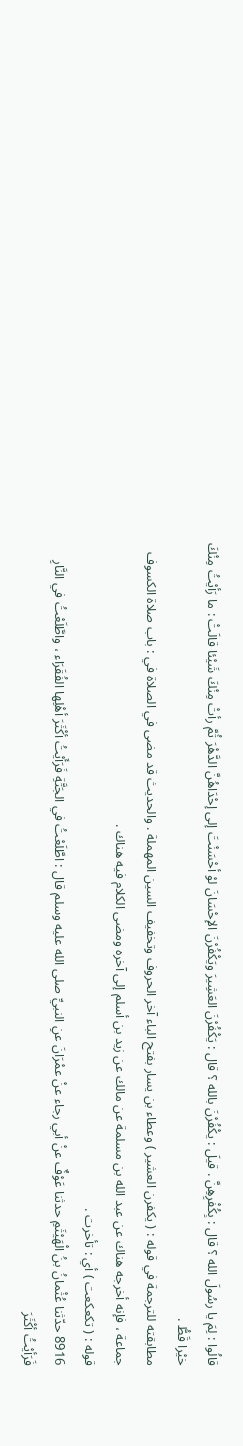قالُوا : لِمَ يا رسُولَ الله ؟ قال : بِكُفْرِهِنَّ . قيلَ : يكْفُرْنَ بالله ؟ قال : يَكْفُرْنَ العَشِيرَ ويَكْفُرْنَ الإحْسَانَ لوْ أحْسَنْتَ إلى إحْدَاهُنَّ الدَّهْرَ ثُمَّ رأتْ مِنْكَ شَيْئا قالَتْ : ما رَأيْتُ مِنْكَ خيْرا قَطُّ .
مطابقته للترجمة في قوله : ( يكفرن العشير ) وعطاء بن يسار بفتح الباء آخر الحروف وتخفيف السين المهملة . والحديث قد مضى في الصلاة في : باب صلاة الكسوف جماعة ، فإنه أخرجه هناك عن عبد الله بن مسلمة عن مالك عن زيد بن أسلم إلى آخره ومضى الكلام فيه هناك .
قوله : ( تكعكعت ) أي : تأخرت .
8916 حدّثنا عُثْمانُ بنُ الْهَيْثَمِ حدثنا عَوْفٌ عنْ أبي رجاء عنْ عمْرَانَ عنِ النبيِّ صلى الله عليه وسلم قال : اطَّلَعْتُ في الجَتَّةِ فَرَأَيْتُ أكْثَرَ أهْلِها الفُقَرَاء ، واطَّلَعْتُ في النَّارِ فَرَأيْتُ أكْثَرَ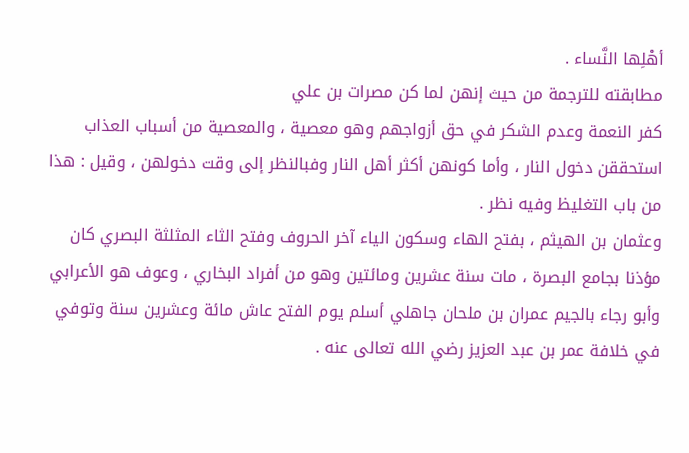أهْلِها النَّساء .
مطابقته للترجمة من حيث إنهن لما كن مصرات بن علي
كفر النعمة وعدم الشكر في حق أزواجهم وهو معصية ، والمعصية من أسباب العذاب استحققن دخول النار ، وأما كونهن أكثر أهل النار وفبالنظر إلى وقت دخولهن ، وقيل : هذا من باب التغليظ وفيه نظر .
وعثمان بن الهيثم ، بفتح الهاء وسكون الياء آخر الحروف وفتح الثاء المثلثة البصري كان مؤذنا بجامع البصرة ، مات سنة عشرين ومائتين وهو من أفراد البخاري ، وعوف هو الأعرابي وأبو رجاء بالجيم عمران بن ملحان جاهلي أسلم يوم الفتح عاش مائة وعشرين سنة وتوفي في خلافة عمر بن عبد العزيز رضي الله تعالى عنه .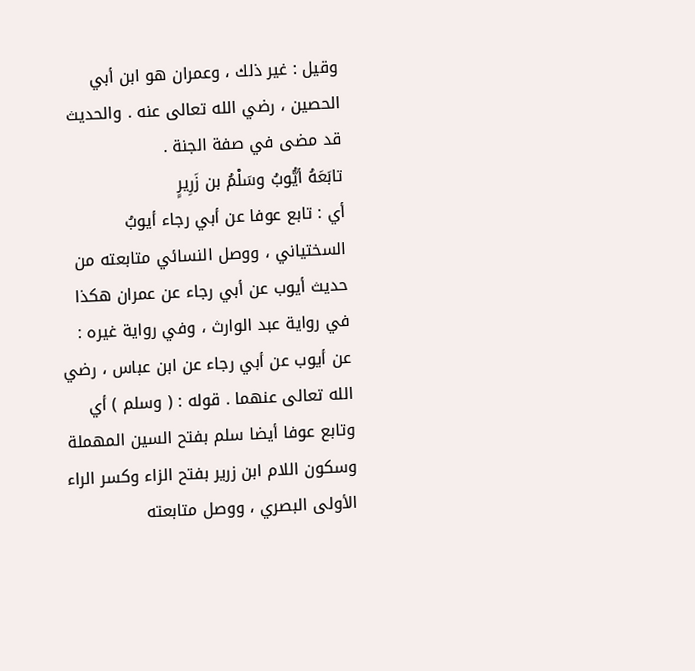وقيل : غير ذلك ، وعمران هو ابن أبي الحصين ، رضي الله تعالى عنه . والحديث قد مضى في صفة الجنة .
تابَعَهُ أيُّوبُ وسَلْمُ بن زَرِيرٍ
أي : تابع عوفا عن أبي رجاء أيوبُ السختياني ، ووصل النسائي متابعته من حديث أيوب عن أبي رجاء عن عمران هكذا في رواية عبد الوارث ، وفي رواية غيره : عن أيوب عن أبي رجاء عن ابن عباس ، رضي الله تعالى عنهما . قوله : ( وسلم ) أي وتابع عوفا أيضا سلم بفتح السين المهملة وسكون اللام ابن زرير بفتح الزاء وكسر الراء الأولى البصري ، ووصل متابعته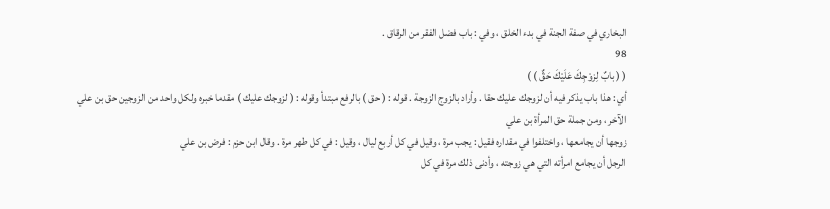البخاري في صفة الجنة في بدء الخلق ، وفي : باب فضل الفقر من الرقاق .
98
( ( بابٌ لِزوْجِكَ عَلَيْكَ حَقٌّ ) )
أي : هذا باب يذكر فيه أن لزوجك عليك حقا . وأراد بالزوج الزوجة . قوله : ( حق ) بالرفع مبتدأ وقوله : ( لزوجك عليك ) مقدما خبره ولكل واحد من الزوجين حق بن علي
الآخر ، ومن جملة حق المرأة بن علي
زوجها أن يجامعها ، واختلفوا في مقداره فقيل : يجب مرة ، وقيل في كل أربع ليال ، وقيل : في كل طهر مرة . وقال ابن حزم : فرض بن علي
الرجل أن يجامع امرأته التي هي زوجته ، وأدنى ذلك مرة في كل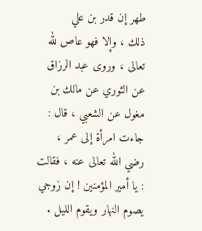طهر إن قدر بن علي
ذلك ، وإلا فهو عاص لله تعالى ، وروى عبد الرزاق عن الثوري عن مالك بن مغول عن الشعبي ، قال : جاءت امرأة إلى عمر ، رضي الله تعالى عنه ، فقالت : يا أمير المؤمنين ! إن زوجي يصوم النهار ويقوم الليل .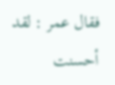فقال عمر : لقد أحسنت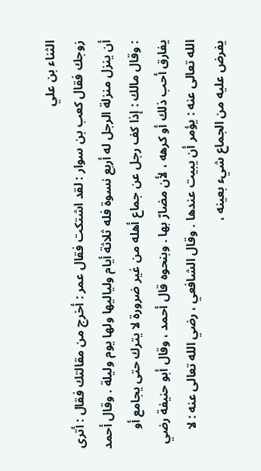الثناء بن علي
زوجك فقال كعب بن سوار : لقد اشتكت فقال عمر : أخرج من مقالتك فقال : أترى أن ينزل منزلة الرجل له أربع نسوة فله ثلاثة أيام ولياليها ولها يوم وليلة . وقال أحمد : وقال مالك : إذا كف رجل عن جماع أهله من غير ضرورة لا يترك حتى يجامع أو يفارق أحب ذلك أو كرهه ، لأن مضارّ بها . وبنحوه قال أحمد ، وقال أبو حنيفة رضي الله تعالى عنه : يؤمر أن يبيت عندها . وقال الشافعي ، رضي الله تعالى عنه : لا يفرض عليه من الجماع شيء بعينه ،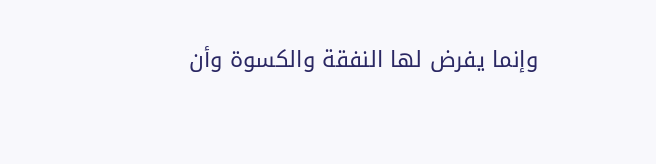وإنما يفرض لها النفقة والكسوة وأن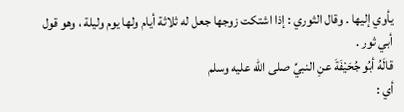يأوي إليها . وقال الثوري : إذا اشتكت زوجها جعل له ثلاثة أيام ولها يوم وليلة ، وهو قول أبي ثور .
قالَهُ أبُو جُحَيْفَةَ عنِ النبيِّ صلى الله عليه وسلم
أي :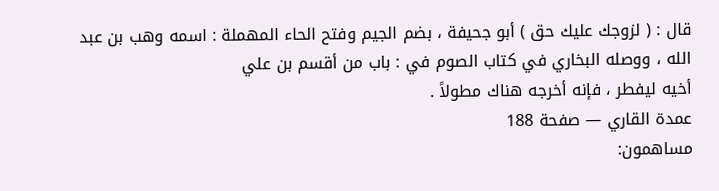قال : ( لزوجك عليك حق ) أبو جحيفة ، بضم الجيم وفتح الحاء المهملة : اسمه وهب بن عبد الله ، ووصله البخاري في كتاب الصوم في : باب من أقسم بن علي
أخيه ليفطر ، فإنه أخرجه هناك مطولاً .
عمدة القاري — صفحة 188
مساهمون: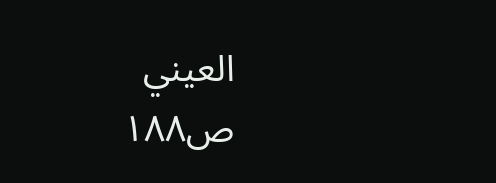العيني
ص١٨٨